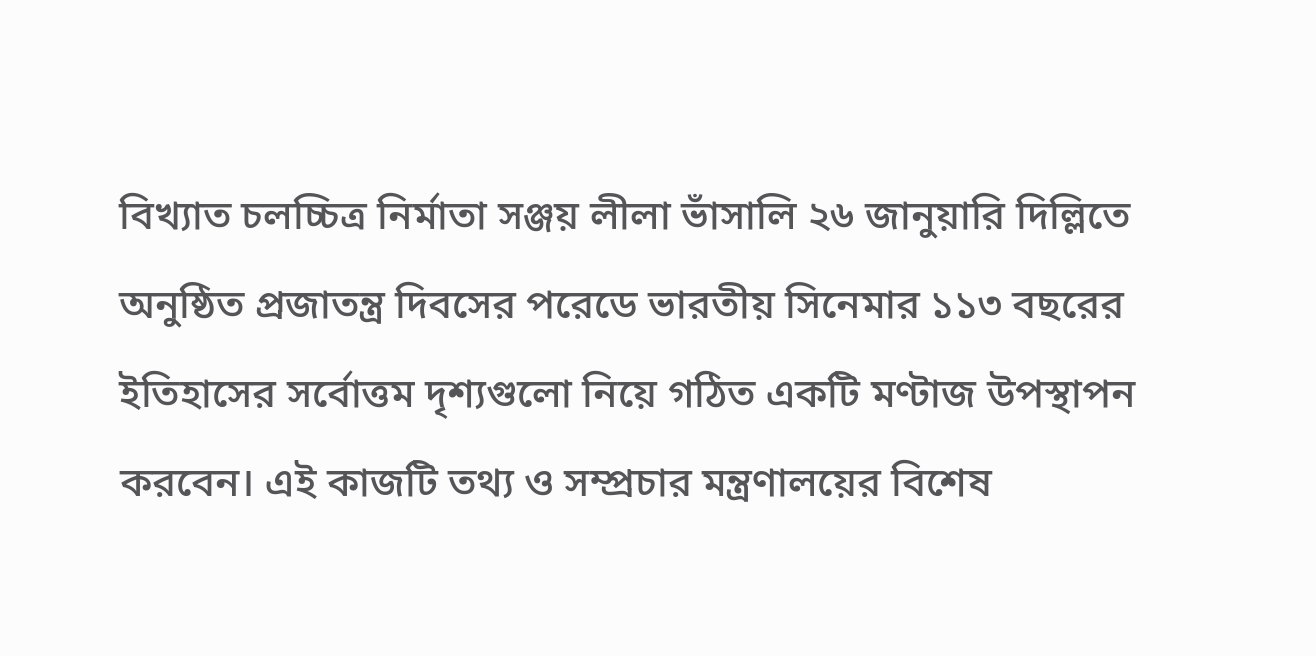বিখ্যাত চলচ্চিত্র নির্মাতা সঞ্জয় লীলা ভাঁসালি ২৬ জানুয়ারি দিল্লিতে অনুষ্ঠিত প্রজাতন্ত্র দিবসের পরেডে ভারতীয় সিনেমার ১১৩ বছরের ইতিহাসের সর্বোত্তম দৃশ্যগুলো নিয়ে গঠিত একটি মণ্টাজ উপস্থাপন করবেন। এই কাজটি তথ্য ও সম্প্রচার মন্ত্রণালয়ের বিশেষ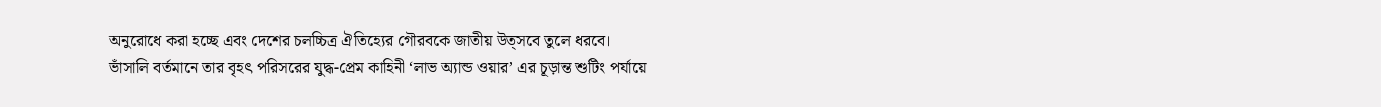অনুরোধে করা হচ্ছে এবং দেশের চলচ্চিত্র ঐতিহ্যের গৌরবকে জাতীয় উত্সবে তুলে ধরবে।
ভাঁসালি বর্তমানে তার বৃহৎ পরিসরের যুদ্ধ-প্রেম কাহিনী ‘লাভ অ্যান্ড ওয়ার’ এর চূড়ান্ত শুটিং পর্যায়ে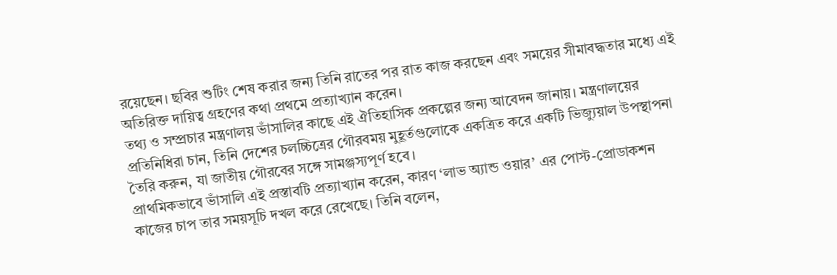রয়েছেন। ছবির শুটিং শেষ করার জন্য তিনি রাতের পর রাত কাজ করছেন এবং সময়ের সীমাবদ্ধতার মধ্যে এই অতিরিক্ত দায়িত্ব গ্রহণের কথা প্রথমে প্রত্যাখ্যান করেন।
তথ্য ও সম্প্রচার মন্ত্রণালয় ভাঁসালির কাছে এই ঐতিহাসিক প্রকল্পের জন্য আবেদন জানায়। মন্ত্রণালয়ের প্রতিনিধিরা চান, তিনি দেশের চলচ্চিত্রের গৌরবময় মুহূর্তগুলোকে একত্রিত করে একটি ভিজ্যুয়াল উপস্থাপনা তৈরি করুন, যা জাতীয় গৌরবের সঙ্গে সামঞ্জস্যপূর্ণ হবে।
প্রাথমিকভাবে ভাঁসালি এই প্রস্তাবটি প্রত্যাখ্যান করেন, কারণ ‘লাভ অ্যান্ড ওয়ার’ এর পোস্ট-প্রোডাকশন কাজের চাপ তার সময়সূচি দখল করে রেখেছে। তিনি বলেন,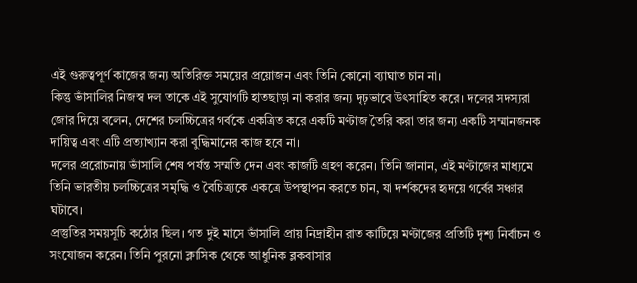এই গুরুত্বপূর্ণ কাজের জন্য অতিরিক্ত সময়ের প্রয়োজন এবং তিনি কোনো ব্যাঘাত চান না।
কিন্তু ভাঁসালির নিজস্ব দল তাকে এই সুযোগটি হাতছাড়া না করার জন্য দৃঢ়ভাবে উৎসাহিত করে। দলের সদস্যরা জোর দিয়ে বলেন, দেশের চলচ্চিত্রের গর্বকে একত্রিত করে একটি মণ্টাজ তৈরি করা তার জন্য একটি সম্মানজনক দায়িত্ব এবং এটি প্রত্যাখ্যান করা বুদ্ধিমানের কাজ হবে না।
দলের প্ররোচনায় ভাঁসালি শেষ পর্যন্ত সম্মতি দেন এবং কাজটি গ্রহণ করেন। তিনি জানান, এই মণ্টাজের মাধ্যমে তিনি ভারতীয় চলচ্চিত্রের সমৃদ্ধি ও বৈচিত্র্যকে একত্রে উপস্থাপন করতে চান, যা দর্শকদের হৃদয়ে গর্বের সঞ্চার ঘটাবে।
প্রস্তুতির সময়সূচি কঠোর ছিল। গত দুই মাসে ভাঁসালি প্রায় নিদ্রাহীন রাত কাটিয়ে মণ্টাজের প্রতিটি দৃশ্য নির্বাচন ও সংযোজন করেন। তিনি পুরনো ক্লাসিক থেকে আধুনিক ব্লকবাসার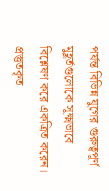পর্যন্ত বিভিন্ন যুগের গুরুত্বপূর্ণ মুহূর্তগুলোকে সূক্ষ্মভাবে বিশ্লেষণ করে একত্রিত করেন।
প্রস্তুতকৃত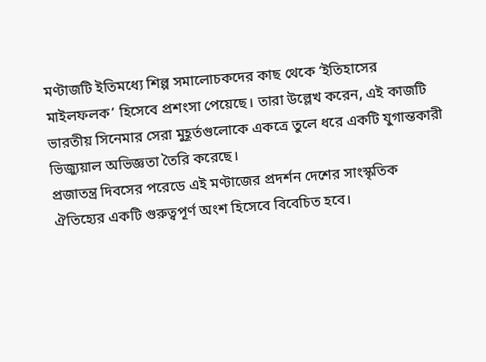মণ্টাজটি ইতিমধ্যে শিল্প সমালোচকদের কাছ থেকে ‘ইতিহাসের মাইলফলক’ হিসেবে প্রশংসা পেয়েছে। তারা উল্লেখ করেন, এই কাজটি ভারতীয় সিনেমার সেরা মুহূর্তগুলোকে একত্রে তুলে ধরে একটি যুগান্তকারী ভিজ্যুয়াল অভিজ্ঞতা তৈরি করেছে।
প্রজাতন্ত্র দিবসের পরেডে এই মণ্টাজের প্রদর্শন দেশের সাংস্কৃতিক ঐতিহ্যের একটি গুরুত্বপূর্ণ অংশ হিসেবে বিবেচিত হবে।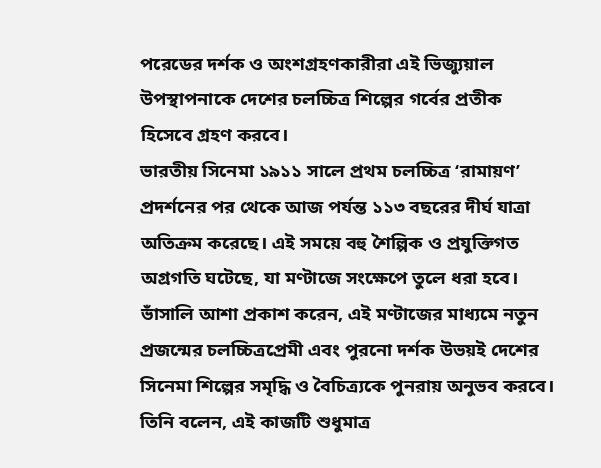পরেডের দর্শক ও অংশগ্রহণকারীরা এই ভিজ্যুয়াল উপস্থাপনাকে দেশের চলচ্চিত্র শিল্পের গর্বের প্রতীক হিসেবে গ্রহণ করবে।
ভারতীয় সিনেমা ১৯১১ সালে প্রথম চলচ্চিত্র ‘রামায়ণ’ প্রদর্শনের পর থেকে আজ পর্যন্ত ১১৩ বছরের দীর্ঘ যাত্রা অতিক্রম করেছে। এই সময়ে বহু শৈল্পিক ও প্রযুক্তিগত অগ্রগতি ঘটেছে, যা মণ্টাজে সংক্ষেপে তুলে ধরা হবে।
ভাঁসালি আশা প্রকাশ করেন, এই মণ্টাজের মাধ্যমে নতুন প্রজন্মের চলচ্চিত্রপ্রেমী এবং পুরনো দর্শক উভয়ই দেশের সিনেমা শিল্পের সমৃদ্ধি ও বৈচিত্র্যকে পুনরায় অনুভব করবে। তিনি বলেন, এই কাজটি শুধুমাত্র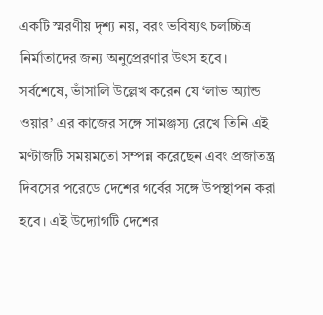একটি স্মরণীয় দৃশ্য নয়, বরং ভবিষ্যৎ চলচ্চিত্র নির্মাতাদের জন্য অনুপ্রেরণার উৎস হবে।
সর্বশেষে, ভাঁসালি উল্লেখ করেন যে ‘লাভ অ্যান্ড ওয়ার’ এর কাজের সঙ্গে সামঞ্জস্য রেখে তিনি এই মণ্টাজটি সময়মতো সম্পন্ন করেছেন এবং প্রজাতন্ত্র দিবসের পরেডে দেশের গর্বের সঙ্গে উপস্থাপন করা হবে। এই উদ্যোগটি দেশের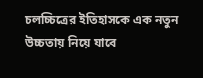চলচ্চিত্রের ইতিহাসকে এক নতুন উচ্চতায় নিয়ে যাবে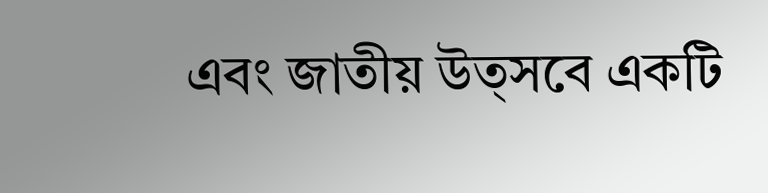এবং জাতীয় উত্সবে একটি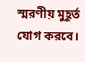স্মরণীয় মুহূর্ত যোগ করবে।